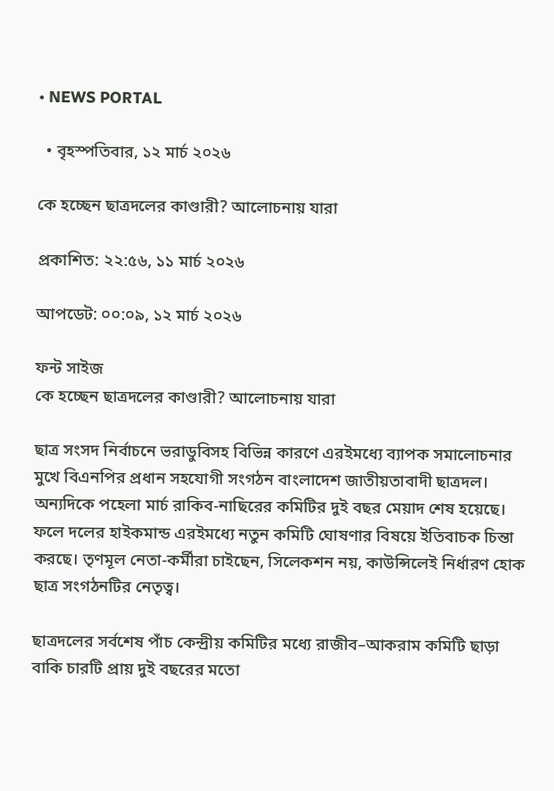• NEWS PORTAL

  • বৃহস্পতিবার, ১২ মার্চ ২০২৬

কে হচ্ছেন ছাত্রদলের কাণ্ডারী? আলোচনায় যারা

প্রকাশিত: ২২:৫৬, ১১ মার্চ ২০২৬

আপডেট: ০০:০৯, ১২ মার্চ ২০২৬

ফন্ট সাইজ
কে হচ্ছেন ছাত্রদলের কাণ্ডারী? আলোচনায় যারা

ছাত্র সংসদ নির্বাচনে ভরাডুবিসহ বিভিন্ন কারণে এরইমধ্যে ব্যাপক সমালোচনার মুখে বিএনপির প্রধান সহযোগী সংগঠন বাংলাদেশ জাতীয়তাবাদী ছাত্রদল। অন্যদিকে পহেলা মার্চ রাকিব-নাছিরের কমিটির দুই বছর মেয়াদ শেষ হয়েছে। ফলে দলের হাইকমান্ড এরইমধ্যে নতুন কমিটি ঘোষণার বিষয়ে ইতিবাচক চিন্তা করছে। তৃণমূল নেতা-কর্মীরা চাইছেন, সিলেকশন নয়, কাউন্সিলেই নির্ধারণ হোক ছাত্র সংগঠনটির নেতৃত্ব।

ছাত্রদলের সর্বশেষ পাঁচ কেন্দ্রীয় কমিটির মধ্যে রাজীব–আকরাম কমিটি ছাড়া বাকি চারটি প্রায় দুই বছরের মতো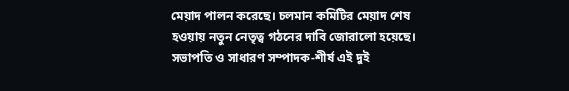মেয়াদ পালন করেছে। চলমান কমিটির মেয়াদ শেষ হওয়ায় নতুন নেতৃত্ব গঠনের দাবি জোরালো হয়েছে। সভাপতি ও সাধারণ সম্পাদক-শীর্ষ এই দুই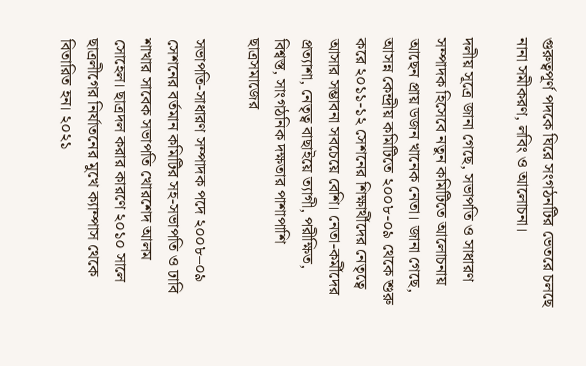গুরুত্বপূর্ণ পদকে ঘিরে সংগঠনটির ভেতরে চলছে নানা সমীকরণ, লবিং ও আলোচনা।

দলীয় সূত্রে জানা গেছে, সভাপতি ও সাধারণ সম্পাদক হিসেবে নতুন কমিটিতে আলোচনায় আছেন প্রায় ডজন খানেক নেতা। জানা গেছে, আসন্ন কেন্দ্রীয় কমিটিতে ২০০৮-০৯ থেকে শুরু করে ২০১১-১২ সেশনের শিক্ষার্থীদের নেতৃত্বে আসার সম্ভাবনা সবচেয়ে বেশি। নেতা-কর্মীদের প্রত্যাশা, নেতৃত্ব বাছাইয়ে ত্যাগী, পরীক্ষিত, বিশ্বস্ত, সাংগঠনিক দক্ষতার পাশাপাশি ছাত্রসমাজের

সভাপতি-সাধারণ সম্পাদক পদে ২০০৮–০৯ সেশনের বর্তমান কমিটির সহ-সভাপতি ও ঢাবি শাখার সাবেক সভাপতি খোরশেদ আলম সোহেল। ছাত্রদল করার কারণে ২০১০ সালে ছাত্রলীগের নির্যাতনের মুখে ক্যাম্পাস থেকে বিতারিত হন। ২০২১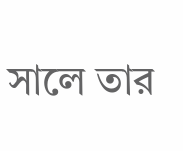সালে তার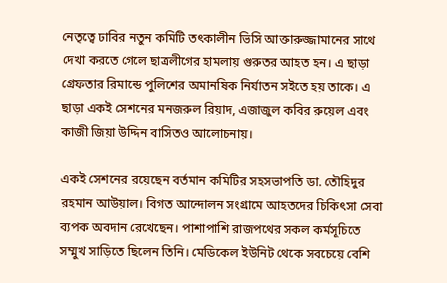নেতৃত্বে ঢাবির নতুন কমিটি তৎকালীন ভিসি আক্তারুজ্জামানের সাথে দেখা করতে গেলে ছাত্রলীগের হামলায় গুরুতর আহত হন। এ ছাড়া গ্রেফতার রিমান্ডে পুলিশের অমানষিক নির্যাতন সইতে হয় তাকে। এ ছাড়া একই সেশনের মনজরুল রিয়াদ, এজাজুল কবির রুয়েল এবং কাজী জিয়া উদ্দিন বাসিতও আলোচনায়।

একই সেশনের রয়েছেন বর্তমান কমিটির সহসভাপতি ডা. তৌহিদুর রহমান আউয়াল। বিগত আন্দোলন সংগ্রামে আহতদের চিকিৎসা সেবা ব্যপক অবদান রেখেছেন। পাশাপাশি রাজপথের সকল কর্মসূচিতে সম্মুখ সাড়িতে ছিলেন তিনি। মেডিকেল ইউনিট থেকে সবচেয়ে বেশি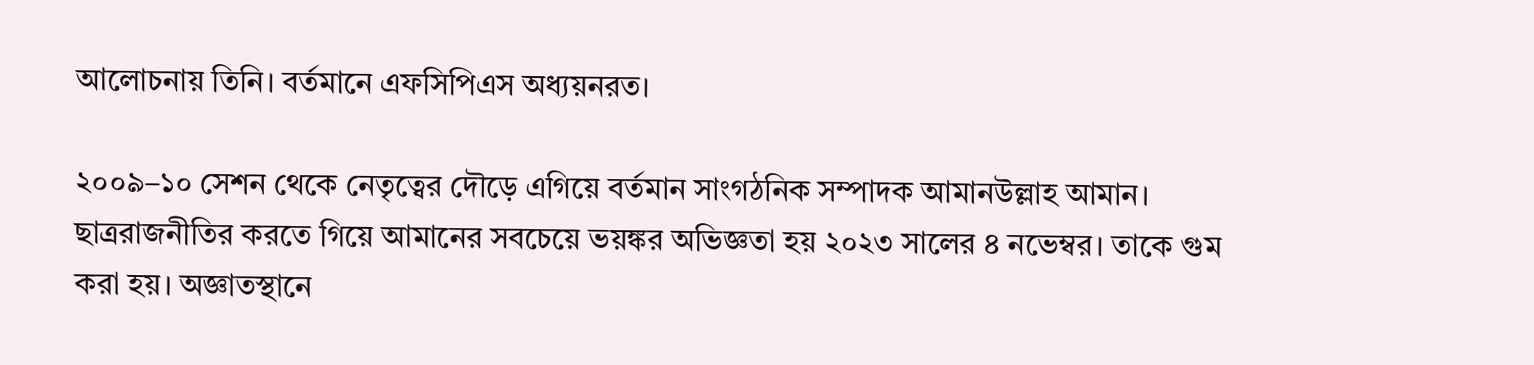আলোচনায় তিনি। বর্তমানে এফসিপিএস অধ্যয়নরত।

২০০৯–১০ সেশন থেকে নেতৃত্বের দৌড়ে এগিয়ে বর্তমান সাংগঠনিক সম্পাদক আমানউল্লাহ আমান। ছাত্ররাজনীতির করতে গিয়ে আমানের সবচেয়ে ভয়ঙ্কর অভিজ্ঞতা হয় ২০২৩ সালের ৪ নভেম্বর। তাকে গুম করা হয়। অজ্ঞাতস্থানে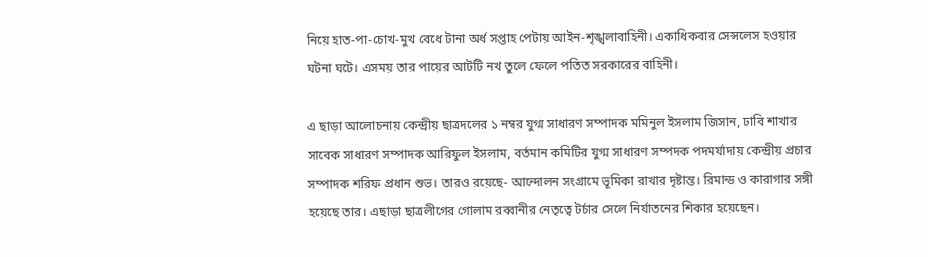নিয়ে হাত-পা-চোখ-মুখ বেধে টানা অর্ধ সপ্তাহ পেটায় আইন-শৃঙ্খলাবাহিনী। একাধিকবার সেন্সলেস হওয়ার ঘটনা ঘটে। এসময় তার পায়ের আটটি নখ তুলে ফেলে পতিত সরকারের বাহিনী।

এ ছাড়া আলোচনায় কেন্দ্রীয় ছাত্রদলের ১ নম্বর যুগ্ম সাধারণ সম্পাদক মমিনুল ইসলাম জিসান, ঢাবি শাখার সাবেক সাধারণ সম্পাদক আরিফুল ইসলাম, বর্তমান কমিটির যুগ্ম সাধারণ সম্পদক পদমর্যাদায় কেন্দ্রীয় প্রচার সম্পাদক শরিফ প্রধান শুভ। তারও রয়েছে- আন্দোলন সংগ্রামে ভূমিকা রাখার দৃষ্টান্ত। রিমান্ড ও কারাগার সঙ্গী হয়েছে তার। এছাড়া ছাত্রলীগের গোলাম রব্বানীর নেতৃত্বে টর্চার সেলে নির্যাতনের শিকার হয়েছেন।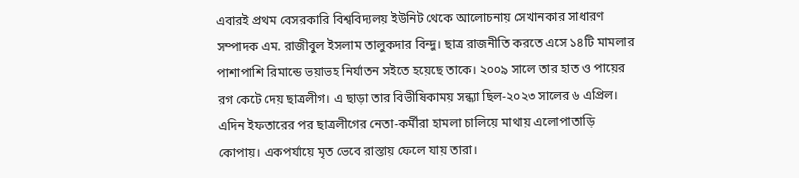এবারই প্রথম বেসরকারি বিশ্ববিদ্যলয় ইউনিট থেকে আলোচনায় সেখানকার সাধারণ সম্পাদক এম. রাজীবুল ইসলাম তালুকদার বিন্দু। ছাত্র রাজনীতি করতে এসে ১৪টি মামলার পাশাপাশি রিমান্ডে ভয়াভহ নির্যাতন সইতে হয়েছে তাকে। ২০০৯ সালে তার হাত ও পায়ের রগ কেটে দেয় ছাত্রলীগ। এ ছাড়া তার বিভীষিকাময় সন্ধ্যা ছিল-২০২৩ সালের ৬ এপ্রিল। এদিন ইফতারের পর ছাত্রলীগের নেতা-কর্মীরা হামলা চালিয়ে মাথায় এলোপাতাড়ি কোপায়। একপর্যায়ে মৃত ভেবে রাস্তায় ফেলে যায় তারা।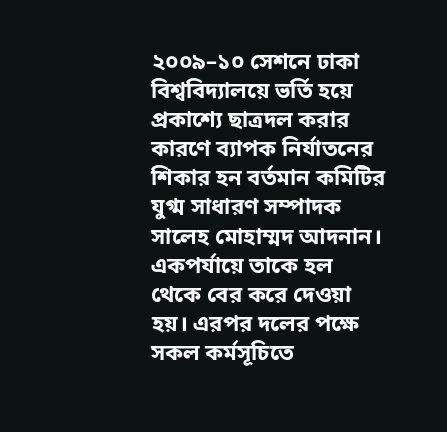২০০৯–১০ সেশনে ঢাকা বিশ্ববিদ্যালয়ে ভর্তি হয়ে প্রকাশ্যে ছাত্রদল করার কারণে ব্যাপক নির্যাতনের শিকার হন বর্তমান কমিটির যুগ্ম সাধারণ সম্পাদক সালেহ মোহাম্মদ আদনান। একপর্যায়ে তাকে হল থেকে বের করে দেওয়া হয়। এরপর দলের পক্ষে সকল কর্মসূচিতে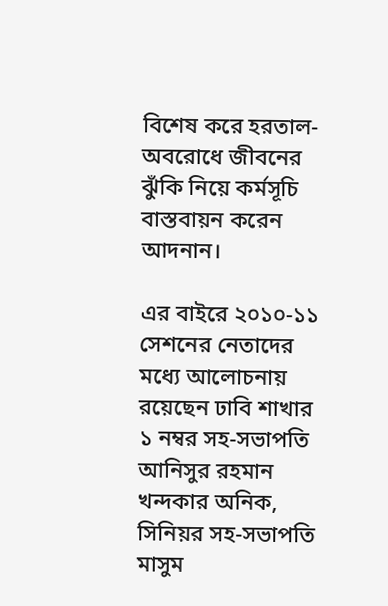বিশেষ করে হরতাল-অবরোধে জীবনের ঝুঁকি নিয়ে কর্মসূচি বাস্তবায়ন করেন আদনান।

এর বাইরে ২০১০-১১ সেশনের নেতাদের মধ্যে আলোচনায় রয়েছেন ঢাবি শাখার ১ নম্বর সহ-সভাপতি আনিসুর রহমান খন্দকার অনিক, সিনিয়র সহ-সভাপতি মাসুম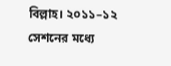বিল্লাহ। ২০১১–১২ সেশনের মধ্যে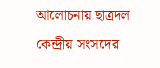আলোচনায় ছাত্রদল কেন্দ্রীয় সংসদের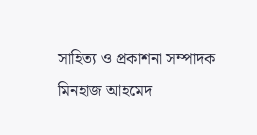সাহিত্য ও প্রকাশনা সম্পাদক মিনহাজ আহমেদ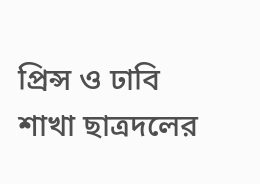প্রিন্স ও ঢাবি শাখা ছাত্রদলের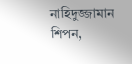নাহিদুজ্জামান শিপন,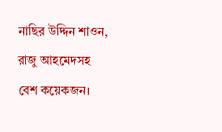নাছির উদ্দিন শাওন, রাজু আহমেদসহ বেশ কয়েকজন।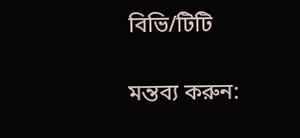বিভি/টিটি

মন্তব্য করুন: